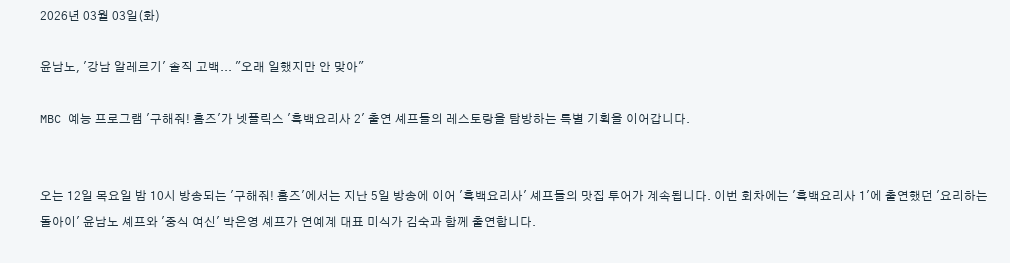2026년 03월 03일(화)

윤남노, '강남 알레르기' 솔직 고백... "오래 일했지만 안 맞아"

MBC 예능 프로그램 '구해줘! 홈즈'가 넷플릭스 '흑백요리사 2' 출연 셰프들의 레스토랑을 탐방하는 특별 기획을 이어갑니다.


오는 12일 목요일 밤 10시 방송되는 '구해줘! 홈즈'에서는 지난 5일 방송에 이어 '흑백요리사' 셰프들의 맛집 투어가 계속됩니다. 이번 회차에는 '흑백요리사 1'에 출연했던 '요리하는 돌아이' 윤남노 셰프와 '중식 여신' 박은영 셰프가 연예계 대표 미식가 김숙과 함께 출연합니다.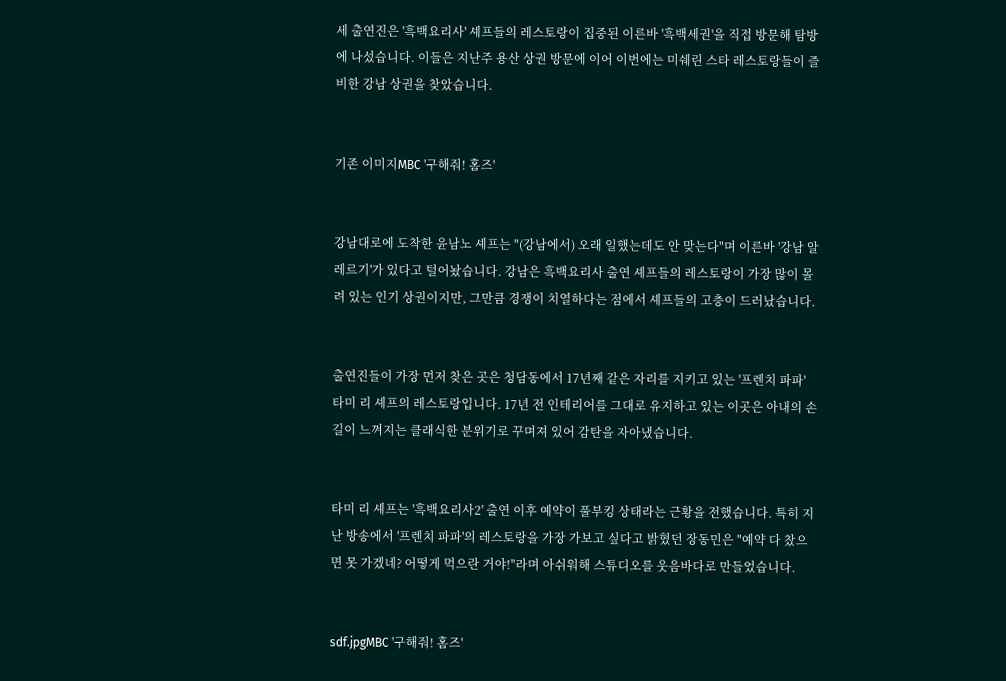세 출연진은 '흑백요리사' 셰프들의 레스토랑이 집중된 이른바 '흑백세권'을 직접 방문해 탐방에 나섰습니다. 이들은 지난주 용산 상권 방문에 이어 이번에는 미쉐린 스타 레스토랑들이 즐비한 강남 상권을 찾았습니다.


기존 이미지MBC '구해줘! 홈즈'


강남대로에 도착한 윤남노 셰프는 "(강남에서) 오래 일했는데도 안 맞는다"며 이른바 '강남 알레르기'가 있다고 털어놨습니다. 강남은 흑백요리사 출연 셰프들의 레스토랑이 가장 많이 몰려 있는 인기 상권이지만, 그만큼 경쟁이 치열하다는 점에서 셰프들의 고충이 드러났습니다.


출연진들이 가장 먼저 찾은 곳은 청담동에서 17년째 같은 자리를 지키고 있는 '프렌치 파파' 타미 리 셰프의 레스토랑입니다. 17년 전 인테리어를 그대로 유지하고 있는 이곳은 아내의 손길이 느껴지는 클래식한 분위기로 꾸며져 있어 감탄을 자아냈습니다.


타미 리 셰프는 '흑백요리사2' 출연 이후 예약이 풀부킹 상태라는 근황을 전했습니다. 특히 지난 방송에서 '프렌치 파파'의 레스토랑을 가장 가보고 싶다고 밝혔던 장동민은 "예약 다 찼으면 못 가겠네? 어떻게 먹으란 거야!"라며 아쉬워해 스튜디오를 웃음바다로 만들었습니다.


sdf.jpgMBC '구해줘! 홈즈'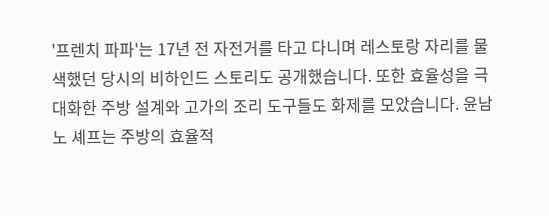'프렌치 파파'는 17년 전 자전거를 타고 다니며 레스토랑 자리를 물색했던 당시의 비하인드 스토리도 공개했습니다. 또한 효율성을 극대화한 주방 설계와 고가의 조리 도구들도 화제를 모았습니다. 윤남노 셰프는 주방의 효율적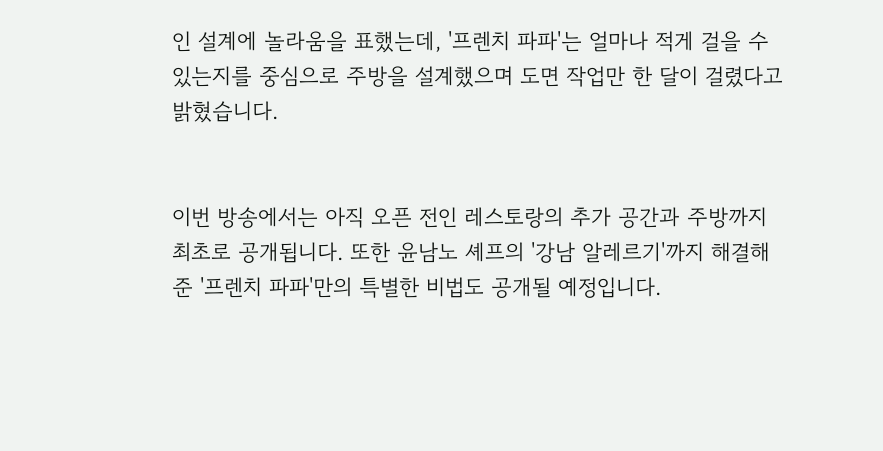인 설계에 놀라움을 표했는데, '프렌치 파파'는 얼마나 적게 걸을 수 있는지를 중심으로 주방을 설계했으며 도면 작업만 한 달이 걸렸다고 밝혔습니다.


이번 방송에서는 아직 오픈 전인 레스토랑의 추가 공간과 주방까지 최초로 공개됩니다. 또한 윤남노 셰프의 '강남 알레르기'까지 해결해준 '프렌치 파파'만의 특별한 비법도 공개될 예정입니다.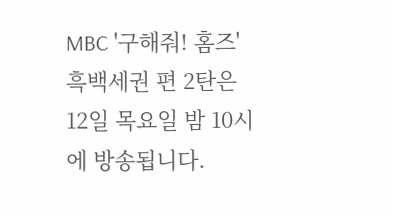MBC '구해줘! 홈즈' 흑백세권 편 2탄은 12일 목요일 밤 10시에 방송됩니다.